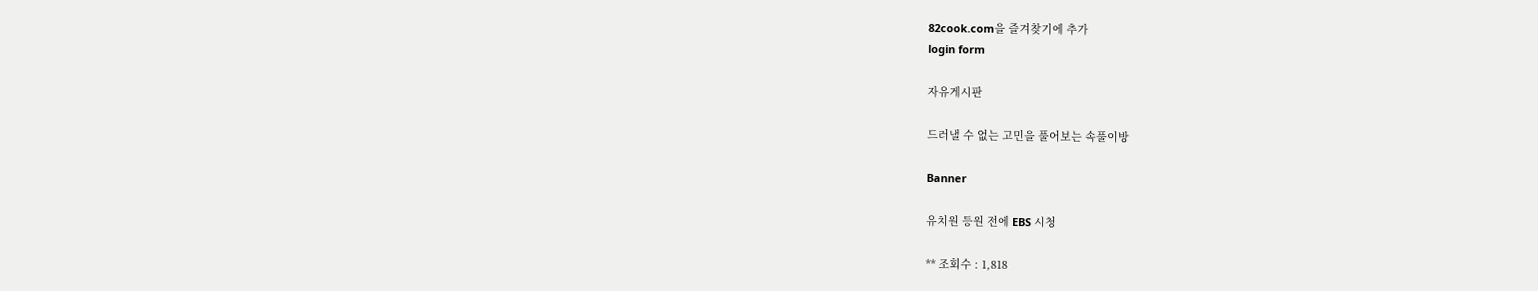82cook.com을 즐겨찾기에 추가
login form

자유게시판

드러낼 수 없는 고민을 풀어보는 속풀이방

Banner

유치원 등원 전에 EBS 시청

** 조회수 : 1,818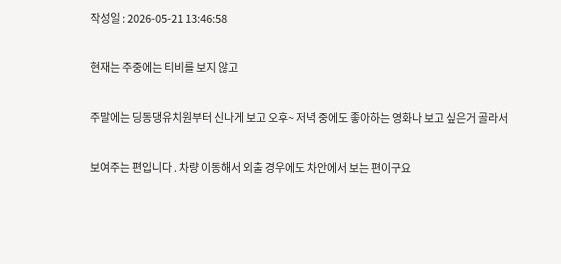작성일 : 2026-05-21 13:46:58

현재는 주중에는 티비를 보지 않고

주말에는 딩동댕유치원부터 신나게 보고 오후~ 저녁 중에도 좋아하는 영화나 보고 싶은거 골라서

보여주는 편입니다 . 차량 이동해서 외출 경우에도 차안에서 보는 편이구요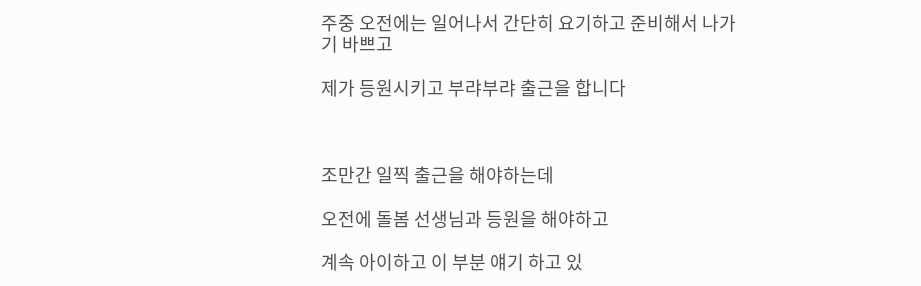주중 오전에는 일어나서 간단히 요기하고 준비해서 나가기 바쁘고

제가 등원시키고 부랴부랴 출근을 합니다



조만간 일찍 출근을 해야하는데

오전에 돌봄 선생님과 등원을 해야하고

계속 아이하고 이 부분 얘기 하고 있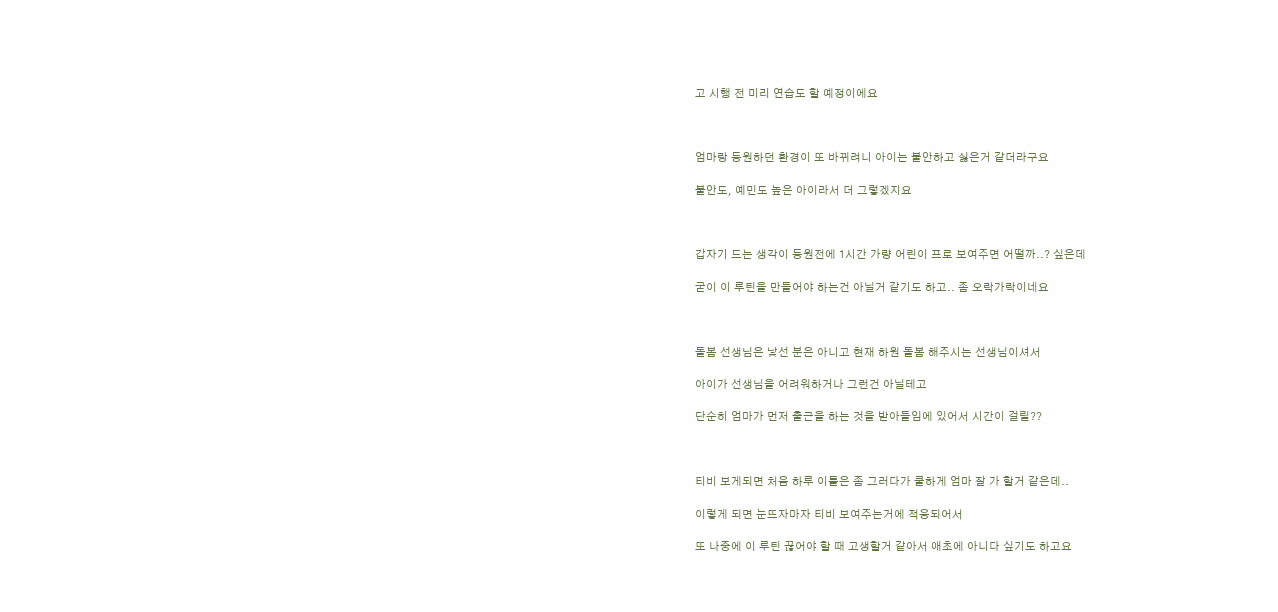고 시행 전 미리 연습도 할 예정이에요



엄마랑 등원하던 환경이 또 바뀌려니 아이는 불안하고 싫은거 같더라구요

불안도, 예민도 높은 아이라서 더 그렇겠지요



갑자기 드는 생각이 등원전에 1시간 가량 어린이 프로 보여주면 어떨까..? 싶은데

굳이 이 루틴을 만들어야 하는건 아닐거 같기도 하고.. 좀 오락가락이네요



돌봄 선생님은 낯선 분은 아니고 현재 하원 돌봄 해주시는 선생님이셔서

아이가 선생님을 어려워하거나 그런건 아닐테고

단순히 엄마가 먼저 출근을 하는 것을 받아들임에 있어서 시간이 걸릴??



티비 보게되면 처음 하루 이틀은 좀 그러다가 쿨하게 엄마 잘 가 할거 같은데..

이렇게 되면 눈뜨자마자 티비 보여주는거에 적응되어서

또 나중에 이 루틴 끊어야 할 때 고생할거 같아서 애초에 아니다 싶기도 하고요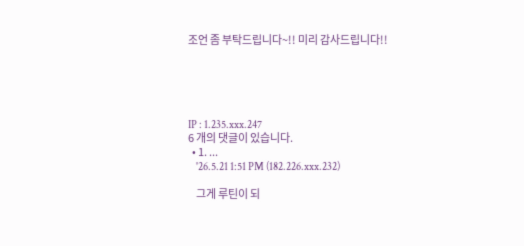조언 좀 부탁드립니다~!! 미리 감사드립니다!!





IP : 1.235.xxx.247
6 개의 댓글이 있습니다.
  • 1. ...
    '26.5.21 1:51 PM (182.226.xxx.232)

    그게 루틴이 되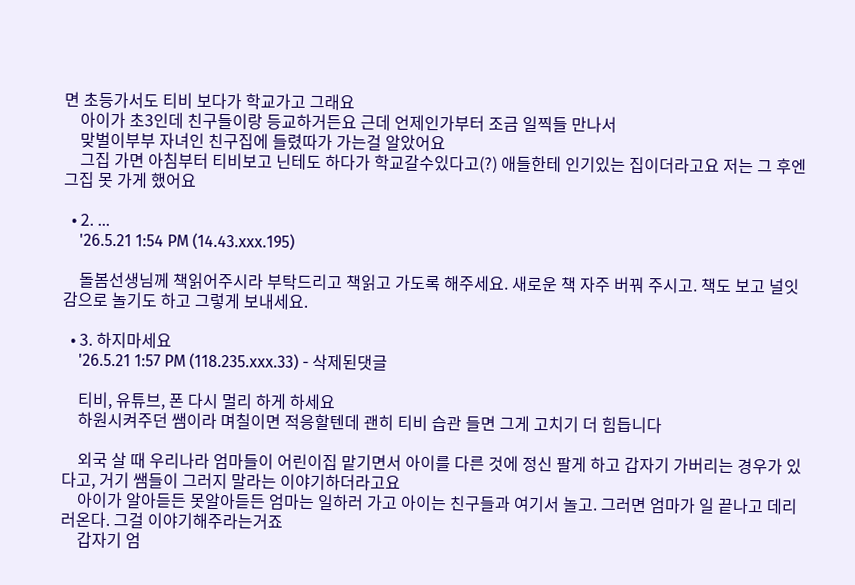면 초등가서도 티비 보다가 학교가고 그래요
    아이가 초3인데 친구들이랑 등교하거든요 근데 언제인가부터 조금 일찍들 만나서
    맞벌이부부 자녀인 친구집에 들렸따가 가는걸 알았어요
    그집 가면 아침부터 티비보고 닌테도 하다가 학교갈수있다고(?) 애들한테 인기있는 집이더라고요 저는 그 후엔 그집 못 가게 했어요

  • 2. ...
    '26.5.21 1:54 PM (14.43.xxx.195)

    돌봄선생님께 책읽어주시라 부탁드리고 책읽고 가도록 해주세요. 새로운 책 자주 버꿔 주시고. 책도 보고 널잇감으로 놀기도 하고 그렇게 보내세요.

  • 3. 하지마세요
    '26.5.21 1:57 PM (118.235.xxx.33) - 삭제된댓글

    티비, 유튜브, 폰 다시 멀리 하게 하세요
    하원시켜주던 쌤이라 며칠이면 적응할텐데 괜히 티비 습관 들면 그게 고치기 더 힘듭니다

    외국 살 때 우리나라 엄마들이 어린이집 맡기면서 아이를 다른 것에 정신 팔게 하고 갑자기 가버리는 경우가 있다고, 거기 쌤들이 그러지 말라는 이야기하더라고요
    아이가 알아듣든 못알아듣든 엄마는 일하러 가고 아이는 친구들과 여기서 놀고. 그러면 엄마가 일 끝나고 데리러온다. 그걸 이야기해주라는거죠
    갑자기 엄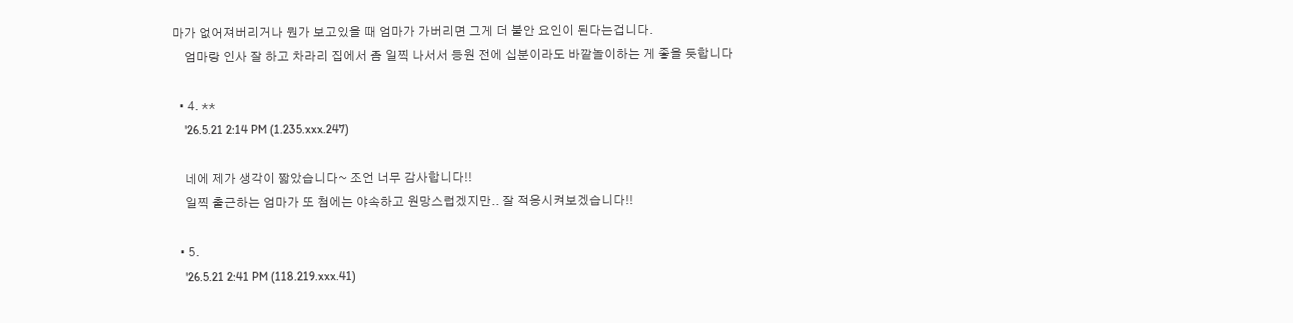마가 없어져버리거나 뭔가 보고있을 때 엄마가 가버리면 그게 더 불안 요인이 된다는겁니다.
    엄마랑 인사 잘 하고 차라리 집에서 좀 일찍 나서서 등원 전에 십분이라도 바깥놀이하는 게 좋을 듯합니다

  • 4. **
    '26.5.21 2:14 PM (1.235.xxx.247)

    네에 제가 생각이 짧았습니다~ 조언 너무 감사합니다!!
    일찍 출근하는 엄마가 또 첨에는 야속하고 원망스럽겠지만.. 잘 적응시켜보겠습니다!!

  • 5.
    '26.5.21 2:41 PM (118.219.xxx.41)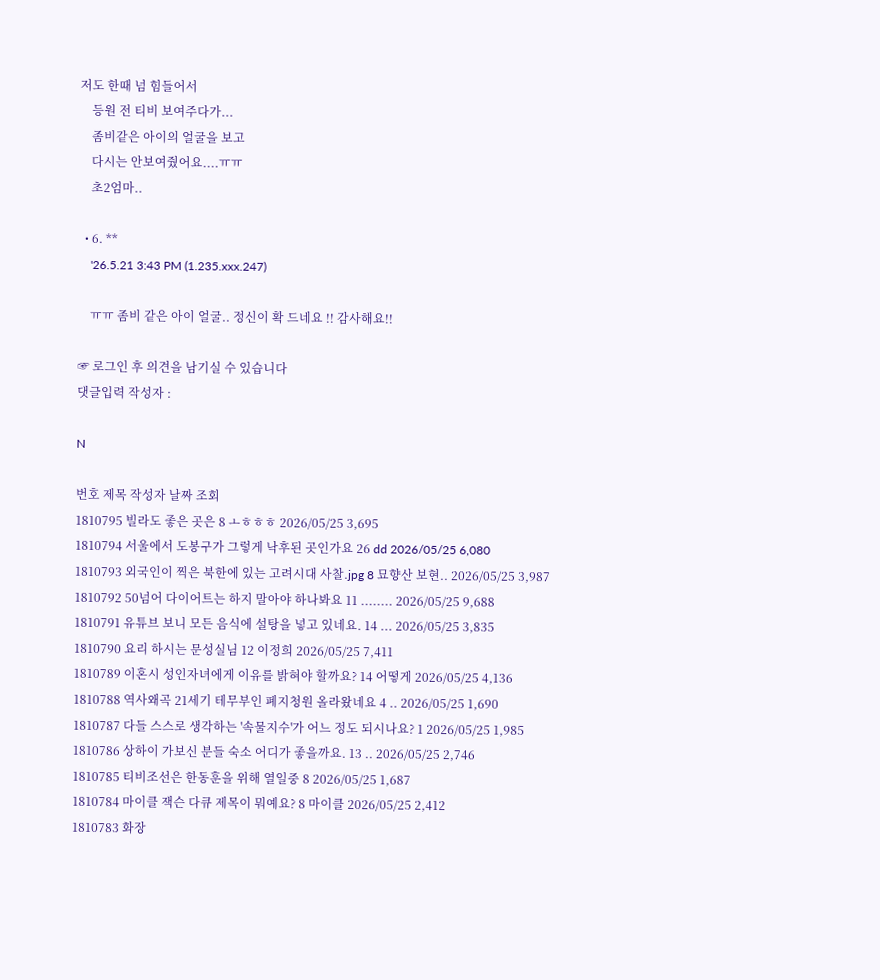저도 한때 넘 힘들어서
    등원 전 티비 보여주다가...
    좀비같은 아이의 얼굴을 보고
    다시는 안보여줬어요....ㅠㅠ
    초2엄마..

  • 6. **
    '26.5.21 3:43 PM (1.235.xxx.247)

    ㅠㅠ 좀비 같은 아이 얼굴.. 정신이 확 드네요 !! 감사해요!!

☞ 로그인 후 의견을 남기실 수 있습니다
댓글입력 작성자 :

N

번호 제목 작성자 날짜 조회
1810795 빌라도 좋은 곳은 8 ㅗㅎㅎㅎ 2026/05/25 3,695
1810794 서울에서 도봉구가 그렇게 낙후된 곳인가요 26 dd 2026/05/25 6,080
1810793 외국인이 찍은 북한에 있는 고려시대 사찰.jpg 8 묘향산 보현.. 2026/05/25 3,987
1810792 50넘어 다이어트는 하지 말아야 하나봐요 11 ........ 2026/05/25 9,688
1810791 유튜브 보니 모든 음식에 설탕을 넣고 있네요. 14 ... 2026/05/25 3,835
1810790 요리 하시는 문성실님 12 이정희 2026/05/25 7,411
1810789 이혼시 성인자녀에게 이유를 밝혀야 할까요? 14 어떻게 2026/05/25 4,136
1810788 역사왜곡 21세기 테무부인 폐지청원 올라왔네요 4 .. 2026/05/25 1,690
1810787 다들 스스로 생각하는 '속물지수'가 어느 정도 되시나요? 1 2026/05/25 1,985
1810786 상하이 가보신 분들 숙소 어디가 좋을까요. 13 .. 2026/05/25 2,746
1810785 티비조선은 한동훈을 위해 열일중 8 2026/05/25 1,687
1810784 마이클 잭슨 다큐 제목이 뭐예요? 8 마이클 2026/05/25 2,412
1810783 화장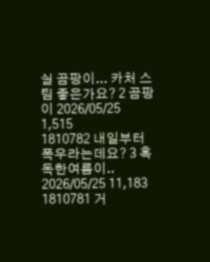실 곰팡이... 카처 스팀 좋은가요? 2 곰팡이 2026/05/25 1,515
1810782 내일부터 폭우라는데요? 3 혹독한여름이.. 2026/05/25 11,183
1810781 거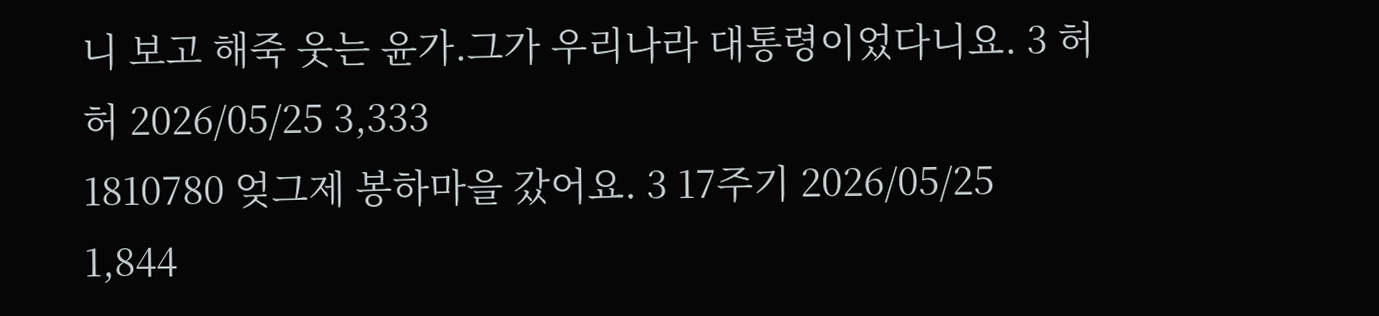니 보고 해죽 웃는 윤가.그가 우리나라 대통령이었다니요. 3 허허 2026/05/25 3,333
1810780 엊그제 봉하마을 갔어요. 3 17주기 2026/05/25 1,844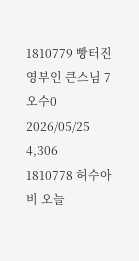1810779 빵터진 영부인 큰스님 7 오수0 2026/05/25 4,306
1810778 허수아비 오늘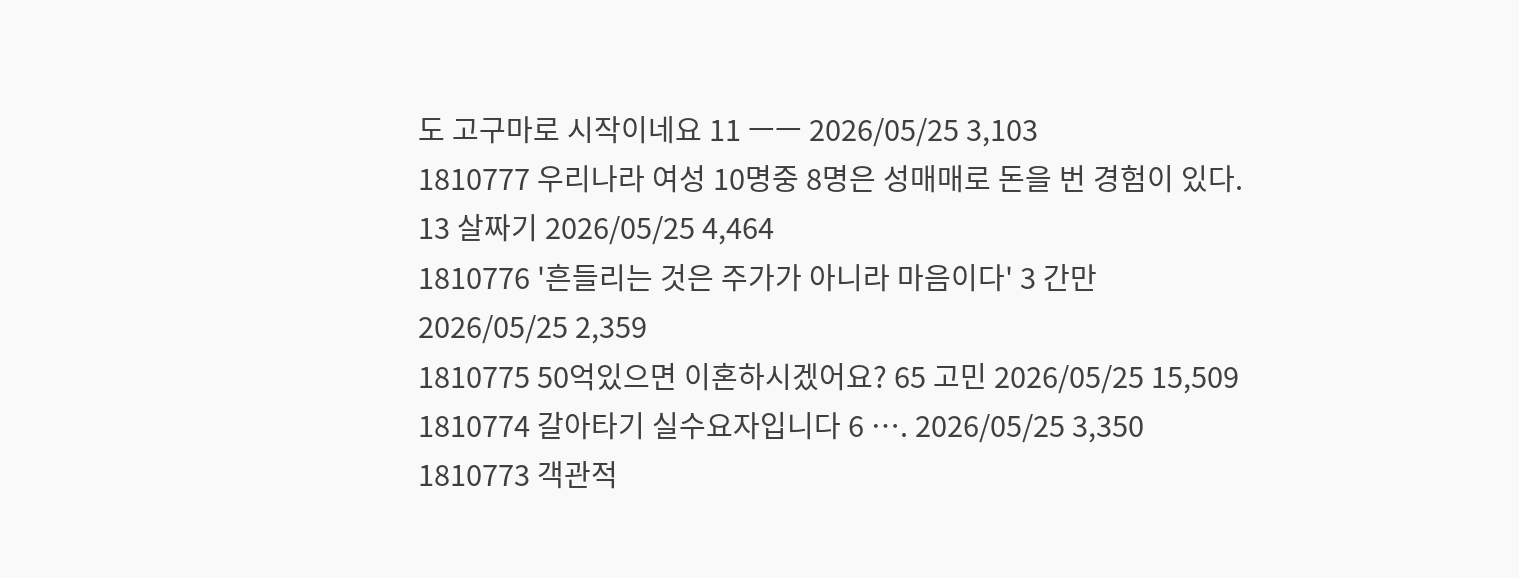도 고구마로 시작이네요 11 ㅡㅡ 2026/05/25 3,103
1810777 우리나라 여성 10명중 8명은 성매매로 돈을 번 경험이 있다. 13 살짜기 2026/05/25 4,464
1810776 '흔들리는 것은 주가가 아니라 마음이다' 3 간만 2026/05/25 2,359
1810775 50억있으면 이혼하시겠어요? 65 고민 2026/05/25 15,509
1810774 갈아타기 실수요자입니다 6 …. 2026/05/25 3,350
1810773 객관적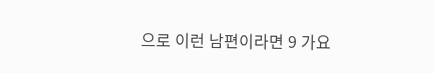으로 이런 남편이라면 9 가요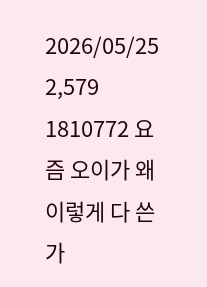2026/05/25 2,579
1810772 요즘 오이가 왜 이렇게 다 쓴가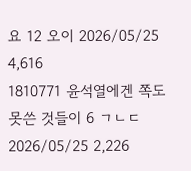요 12 오이 2026/05/25 4,616
1810771 윤석열에겐 쪽도 못쓴 것들이 6 ㄱㄴㄷ 2026/05/25 2,226